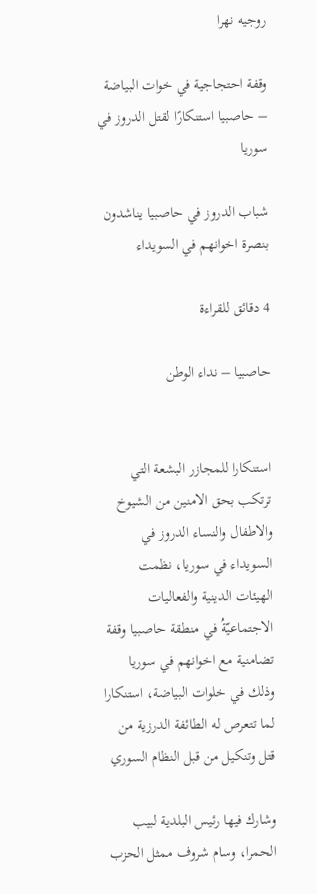روجيه نهرا

وقفة احتجاجية في خوات البياضة – حاصبيا استنكارًا لقتل الدروز في سوريا

شباب الدروز في حاصبيا يناشدون بنصرة اخوانهم في السويداء

4 دقائق للقراءة

حاصبيا – نداء الوطن


استنكارا للمجازر البشعة التي ترتكب بحق الامنين من الشيوخ والاطفال والنساء الدروز في السويداء في سوريا، نظمت الهيئات الدينية والفعاليات الاجتماعيّةُ في منطقة حاصبيا وقفة تضامنية مع اخوانهم في سوريا وذلك في خلوات البياضة، استنكارا لما تتعرص له الطائفة الدرزية من قتل وتنكيل من قبل النظام السوري

وشارك فيها رئيس البلدية لبيب الحمرا، وسام شروف ممثل الحزب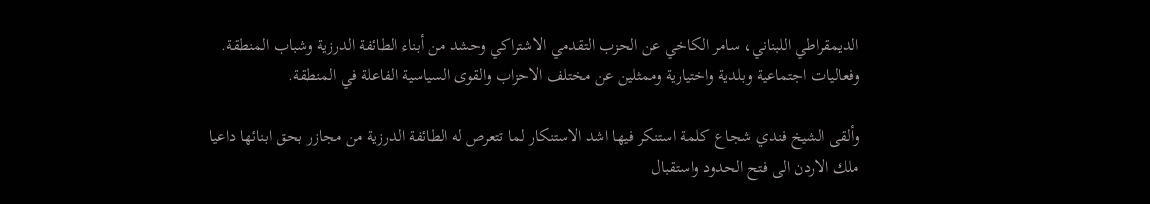الديمقراطي اللبناني، سامر الكاخي عن الحزب التقدمي الاشتراكي وحشد من أبناء الطائفة الدرزية وشباب المنطقة. وفعاليات اجتماعية وبلدية واختيارية وممثلين عن مختلف الاحزاب والقوى السياسية الفاعلة في المنطقة.

وألقى الشيخ فندي شجاع كلمة استنكر فيها اشد الاستنكار لما تتعرص له الطائفة الدرزية من مجازر بحق ابنائها داعيا ملك الاردن الى فتح الحدود واستقبال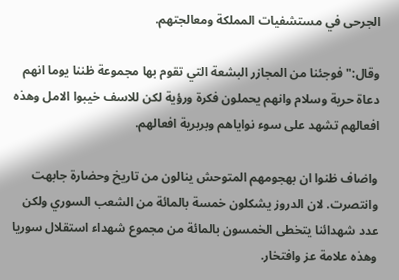الجرحى في مستشفيات المملكة ومعالجتهم.

وقال:" فوجئنا من المجازر البشعة التي تقوم بها مجموعة ظننا يوما انهم دعاة حرية وسلام وانهم يحملون فكرة ورؤية لكن للاسف خيبوا الامل وهذه افعالهم تشهد على سوء نواياهم وبربرية افعالهم.

واضاف ظنوا ان بهجومهم المتوحش ينالون من تاريخ وحضارة جابهت وانتصرت. لان الدروز يشكلون خمسة بالمائة من الشعب السوري ولكن عدد شهدائنا يتخطى الخمسون بالمائة من مجموع شهداء استقلال سوريا وهذه علامة عز وافتخار.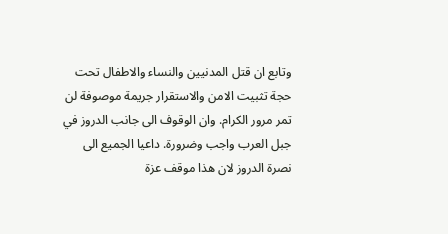وتابع ان قتل المدنيين والنساء والاطفال تحت حجة تثبيت الامن والاستقرار جريمة موصوفة لن تمر مرور الكرام. وان الوقوف الى جانب الدروز في جبل العرب واجب وضرورة. داعيا الجميع الى نصرة الدروز لان هذا موقف عزة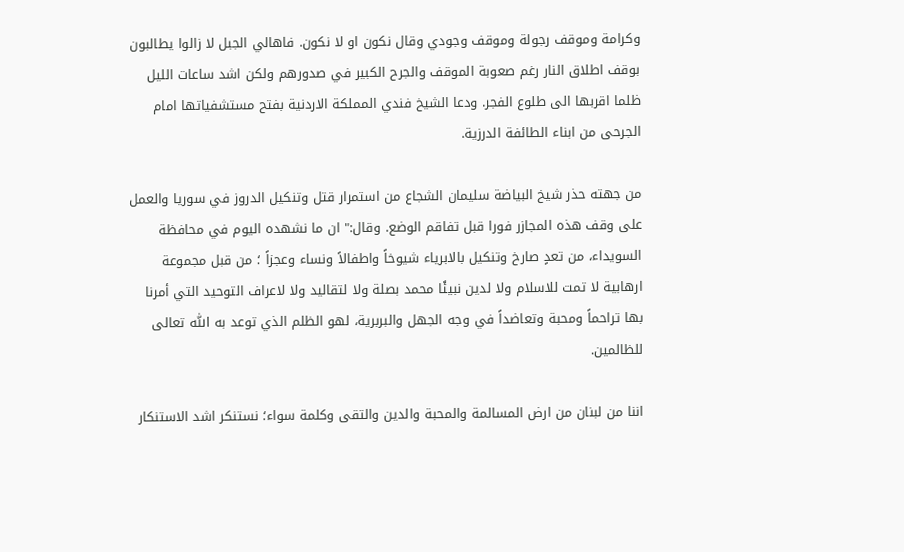وكرامة وموقف رجولة وموقف وجودي وقال نكون او لا نكون. فاهالي الجبل لا زالوا يطالبون بوقف اطلاق النار رغم صعوبة الموقف والجرح الكبير في صدورهم ولكن اشد ساعات الليل ظلما اقربها الى طلوع الفجر. ودعا الشيخ فندي المملكة الاردنية بفتح مستشفياتها امام الجرحى من ابناء الطائفة الدرزية.

من جهته حذر شيخ البياضة سليمان الشجاع من استمرار قتل وتنكيل الدروز في سوريا والعمل على وقف هذه المجازر فورا قبل تفاقم الوضع. وقال:" ان ما نشهده اليوم في محافظة السويداء، من تعدٍ صارخ وتنكيل بالابرياء شيوخاً واطفالاً ونساء وعجزاً ؛ من قبل مجموعة ارهابية لا تمت للاسلام ولا لدين نبيئًا محمد بصلة ولا لتقاليد ولا لاعراف التوحيد التي أمرنا بها تراحماً ومحبة وتعاضداً في وجه الجهل والبربرية، لهو الظلم الذي توعد به اللّٰه تعالى للظالمين.

اننا من لبنان من ارض المسالمة والمحبة والدين والتقى وكلمة سواء؛ نستنكر اشد الاستنكار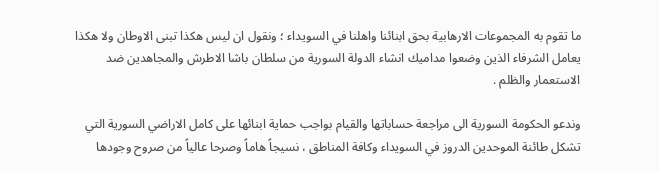ما تقوم به المجموعات الارهابية بحق ابنائنا واهلنا في السويداء ؛ ونقول ان ليس هكذا تبنى الاوطان ولا هكذا يعامل الشرفاء الذين وضعوا مداميك انشاء الدولة السورية من سلطان باشا الاطرش والمجاهدين ضد الاستعمار والظلم .

وندعو الحكومة السورية الى مراجعة حساباتها والقيام بواجب حماية ابنائها على كامل الاراضي السورية التي تشكل طائنة الموحدين الدروز في السويداء وكافة المناطق ، نسيجاً هاماً وصرحا عالياً من صروح وجودها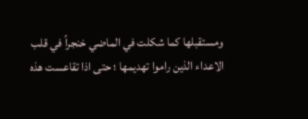ومستقبلها كما شكلت في الماضي خنجراً في قلب الاعداء الذين راموا تهديمها ؛ حتى اذا تقاعست هذه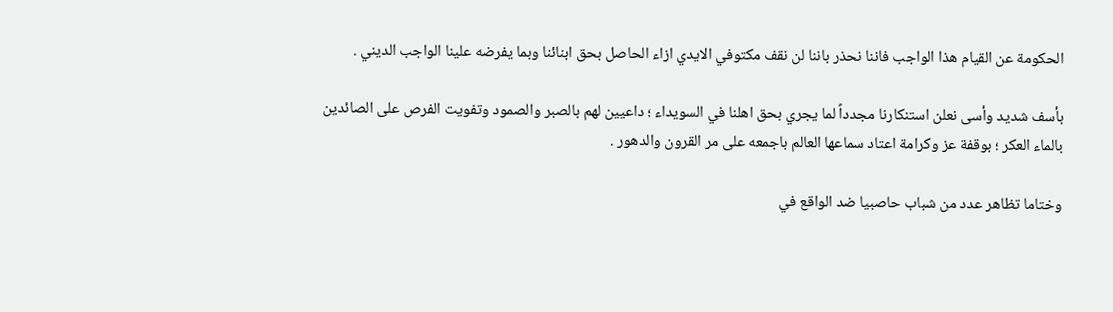الحكومة عن القيام هذا الواجب فاننا نحذر باننا لن نقف مكتوفي الايدي ازاء الحاصل بحق ابنائنا وبما يفرضه علينا الواجب الديني .

بأسف شديد وأسى نعلن استنكارنا مجدداً لما يجري بحق اهلنا في السويداء ؛ داعيين لهم بالصبر والصمود وتفويت الفرص على الصائدين بالماء العكر ؛ بوقفة عز وكرامة اعتاد سماعها العالم باجمعه على مر القرون والدهور .

وختاما تظاهر عدد من شباب حاصبيا ضد الواقع في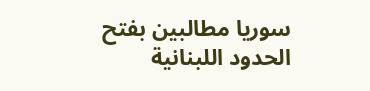سوريا مطالبين بفتح الحدود اللبنانية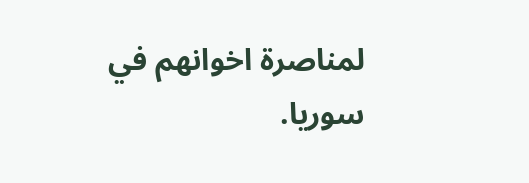لمناصرة اخوانهم في سوريا.